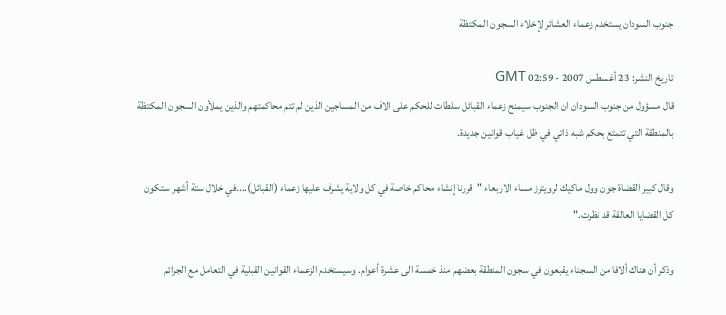جنوب السودان يستخدم زعماء العشائر لإخلاء السجون المكتظة

تاريخ النشر: 23 أغسطس 2007 - 02:59 GMT
قال مسؤول من جنوب السودان ان الجنوب سيمنح زعماء القبائل سلطات للحكم على الاف من المساجين الذين لم تتم محاكمتهم والذين يملأون السجون المكتظة بالمنطقة التي تتمتع بحكم شبه ذاتي في ظل غياب قوانين جديدة.

وقال كبير القضاة جون وول ماكيك لرويترز مساء الاربعاء "قررنا إنشاء محاكم خاصة في كل ولاية يشرف عليها زعماء (القبائل)....في خلال ستة أشهر ستكون كل القضايا العالقة قد نظرت."

وذكر أن هناك ألافا من السجناء يقبعون في سجون المنطقة بعضهم منذ خمسة الى عشرة أعوام. وسيستخدم الزعماء القوانين القبلية في التعامل مع الجرائم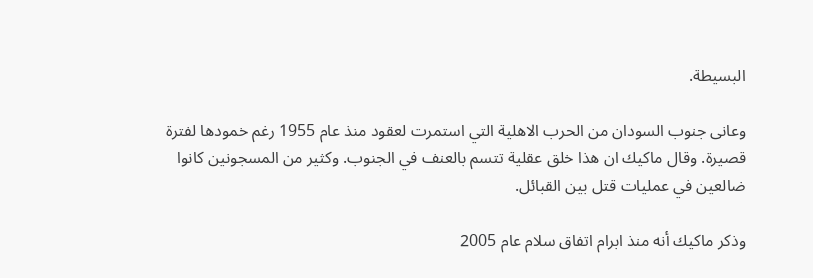البسيطة.

وعانى جنوب السودان من الحرب الاهلية التي استمرت لعقود منذ عام 1955 رغم خمودها لفترة قصيرة. وقال ماكيك ان هذا خلق عقلية تتسم بالعنف في الجنوب. وكثير من المسجونين كانوا ضالعين في عمليات قتل بين القبائل.

وذكر ماكيك أنه منذ ابرام اتفاق سلام عام 2005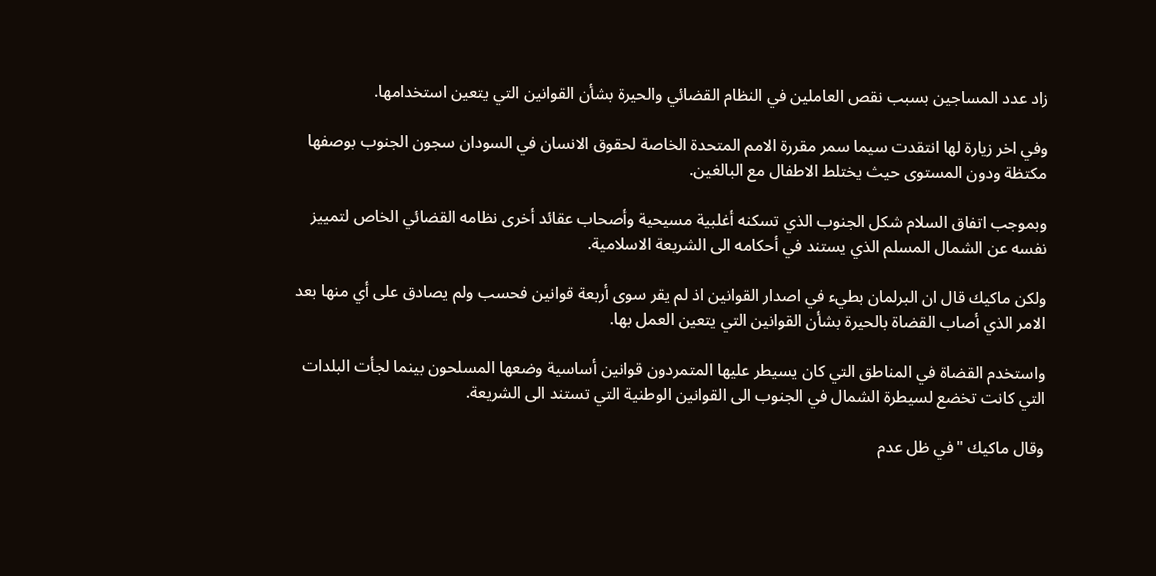زاد عدد المساجين بسبب نقص العاملين في النظام القضائي والحيرة بشأن القوانين التي يتعين استخدامها.

وفي اخر زيارة لها انتقدت سيما سمر مقررة الامم المتحدة الخاصة لحقوق الانسان في السودان سجون الجنوب بوصفها مكتظة ودون المستوى حيث يختلط الاطفال مع البالغين.

وبموجب اتفاق السلام شكل الجنوب الذي تسكنه أغلبية مسيحية وأصحاب عقائد أخرى نظامه القضائي الخاص لتمييز نفسه عن الشمال المسلم الذي يستند في أحكامه الى الشريعة الاسلامية.

ولكن ماكيك قال ان البرلمان بطيء في اصدار القوانين اذ لم يقر سوى أربعة قوانين فحسب ولم يصادق على أي منها بعد الامر الذي أصاب القضاة بالحيرة بشأن القوانين التي يتعين العمل بها.

واستخدم القضاة في المناطق التي كان يسيطر عليها المتمردون قوانين أساسية وضعها المسلحون بينما لجأت البلدات التي كانت تخضع لسيطرة الشمال في الجنوب الى القوانين الوطنية التي تستند الى الشريعة.

وقال ماكيك "في ظل عدم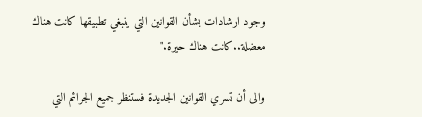وجود ارشادات بشأن القوانين التي ينبغي تطبيقها كانت هناك معضلة..كانت هناك حيرة."

والى أن تسري القوانين الجديدة فستنظر جميع الجرائم التي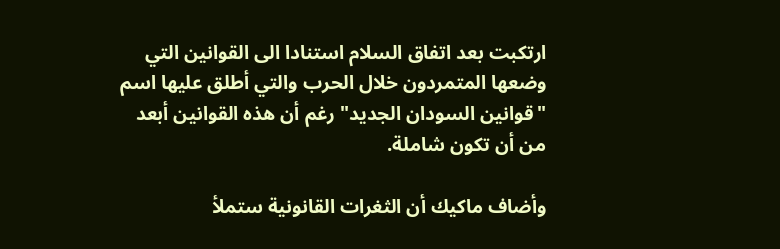ارتكبت بعد اتفاق السلام استنادا الى القوانين التي وضعها المتمردون خلال الحرب والتي أطلق عليها اسم "قوانين السودان الجديد" رغم أن هذه القوانين أبعد من أن تكون شاملة.

وأضاف ماكيك أن الثغرات القانونية ستملأ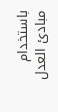باستخدام مبادئ العدل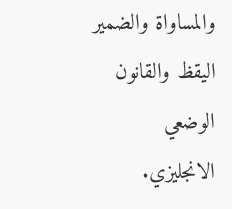والمساواة والضمير اليقظ والقانون الوضعي الانجليزي.